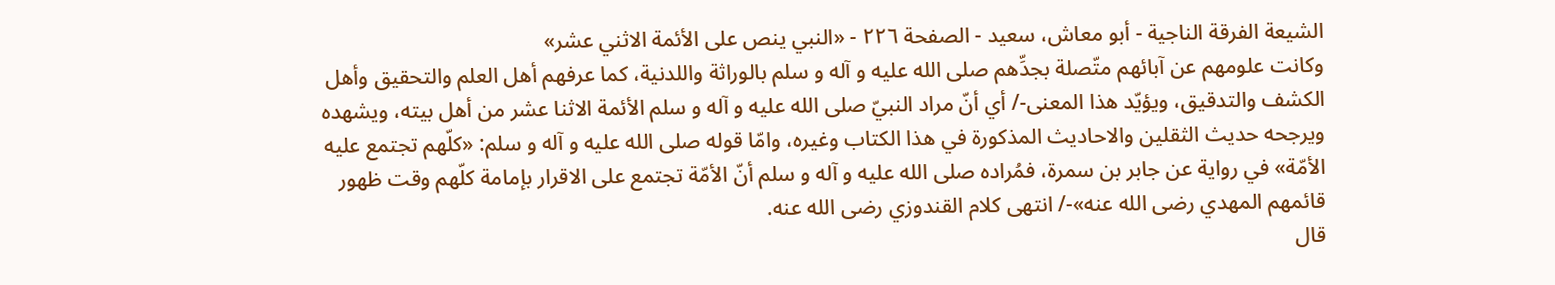الشيعة الفرقة الناجية - أبو معاش، سعيد - الصفحة ٢٢٦ - «النبي ينص على الأئمة الاثني عشر»
وكانت علومهم عن آبائهم متّصلة بجدِّهم صلى الله عليه و آله و سلم بالوراثة واللدنية، كما عرفهم أهل العلم والتحقيق وأهل الكشف والتدقيق، ويؤيّد هذا المعنى-/ أي أنّ مراد النبيّ صلى الله عليه و آله و سلم الأئمة الاثنا عشر من أهل بيته، ويشهده ويرجحه حديث الثقلين والاحاديث المذكورة في هذا الكتاب وغيره، وامّا قوله صلى الله عليه و آله و سلم: «كلّهم تجتمع عليه الأمّة» في رواية عن جابر بن سمرة، فمُراده صلى الله عليه و آله و سلم أنّ الأمّة تجتمع على الاقرار بإمامة كلّهم وقت ظهور قائمهم المهدي رضى الله عنه»-/ انتهى كلام القندوزي رضى الله عنه.
قال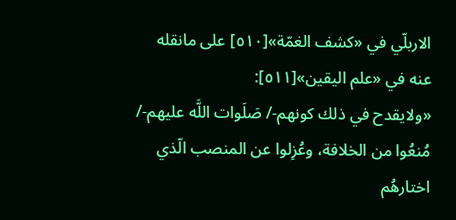الاربلّي في «كشف الغمّة»[٥١٠] على مانقله عنه في «علم اليقين»[٥١١]:
«ولايقدح في ذلك كونهم-/ صَلَوات اللَّه عليهم-/ مُنعُوا من الخلافة، وعُزِلوا عن المنصب الّذي اختارهُم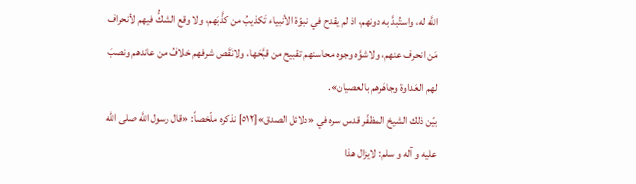اللَّه له، واستُبدَّ به دونهم، اذ لم يقدح في نبوّة الأنبياء تَكذيبُ من كذَّبَهم، ولا وقع الشكُّ فيهم لأنحراف مَن انحرف عنهم، ولاشوَّه وجوه محاسنهم تقبيح من قبَّحَها، ولانَقَص شرفهم خلافُ من عاندهم ونصبَ لهم العَداوة وجاهَرهم بالعصيان».
بيّن ذلك الشيخ المظفّر قدس سره في «دلائل الصدق»[٥١٢] نذكره ملّخصاً: «قال رسول اللَّه صلى الله عليه و آله و سلم: لايزال هذا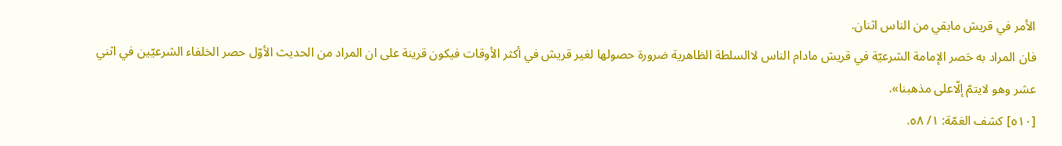الأمر في قريش مابقي من الناس اثنان.
فان المراد به حَصر الإمامة الشرعيّة في قريش مادام الناس لاالسلطة الظاهرية ضرورة حصولها لغير قريش في أكثر الأوقات فيكون قرينة على ان المراد من الحديث الأوّل حصر الخلفاء الشرعيّين في اثني عشر وهو لايتمّ إلّاعلى مذهبنا».
[٥١٠] كشف الغمّة: ١/ ٥٨.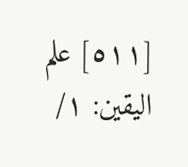[٥١١] علم اليقين: ١/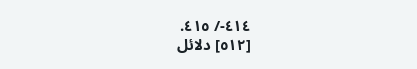٤١٤-/ ٤١٥.
[٥١٢] دلائل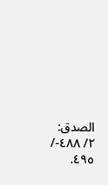الصدق: ٢/ ٤٨٨-/ ٤٩٥.